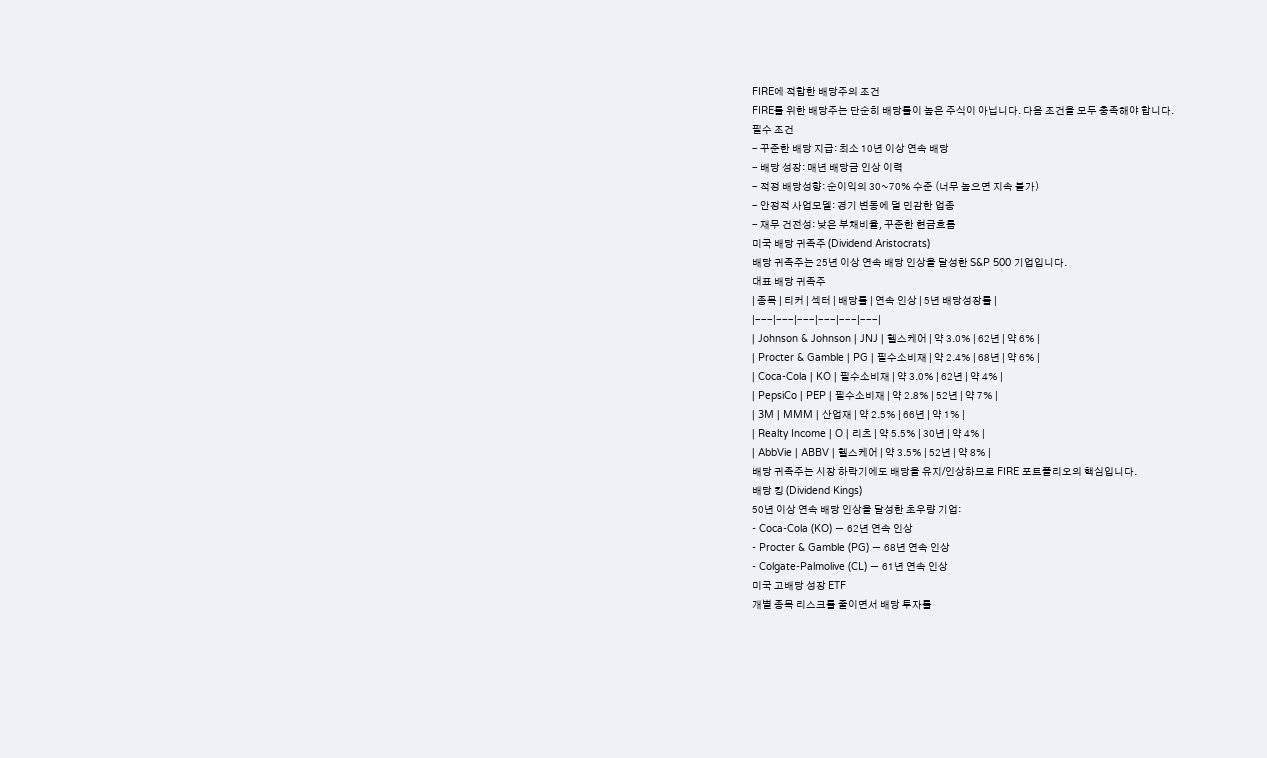FIRE에 적합한 배당주의 조건
FIRE를 위한 배당주는 단순히 배당률이 높은 주식이 아닙니다. 다음 조건을 모두 충족해야 합니다.
필수 조건
- 꾸준한 배당 지급: 최소 10년 이상 연속 배당
- 배당 성장: 매년 배당금 인상 이력
- 적정 배당성향: 순이익의 30~70% 수준 (너무 높으면 지속 불가)
- 안정적 사업모델: 경기 변동에 덜 민감한 업종
- 재무 건전성: 낮은 부채비율, 꾸준한 현금흐름
미국 배당 귀족주 (Dividend Aristocrats)
배당 귀족주는 25년 이상 연속 배당 인상을 달성한 S&P 500 기업입니다.
대표 배당 귀족주
| 종목 | 티커 | 섹터 | 배당률 | 연속 인상 | 5년 배당성장률 |
|---|---|---|---|---|---|
| Johnson & Johnson | JNJ | 헬스케어 | 약 3.0% | 62년 | 약 6% |
| Procter & Gamble | PG | 필수소비재 | 약 2.4% | 68년 | 약 6% |
| Coca-Cola | KO | 필수소비재 | 약 3.0% | 62년 | 약 4% |
| PepsiCo | PEP | 필수소비재 | 약 2.8% | 52년 | 약 7% |
| 3M | MMM | 산업재 | 약 2.5% | 66년 | 약 1% |
| Realty Income | O | 리츠 | 약 5.5% | 30년 | 약 4% |
| AbbVie | ABBV | 헬스케어 | 약 3.5% | 52년 | 약 8% |
배당 귀족주는 시장 하락기에도 배당을 유지/인상하므로 FIRE 포트폴리오의 핵심입니다.
배당 킹 (Dividend Kings)
50년 이상 연속 배당 인상을 달성한 초우량 기업:
- Coca-Cola (KO) — 62년 연속 인상
- Procter & Gamble (PG) — 68년 연속 인상
- Colgate-Palmolive (CL) — 61년 연속 인상
미국 고배당 성장 ETF
개별 종목 리스크를 줄이면서 배당 투자를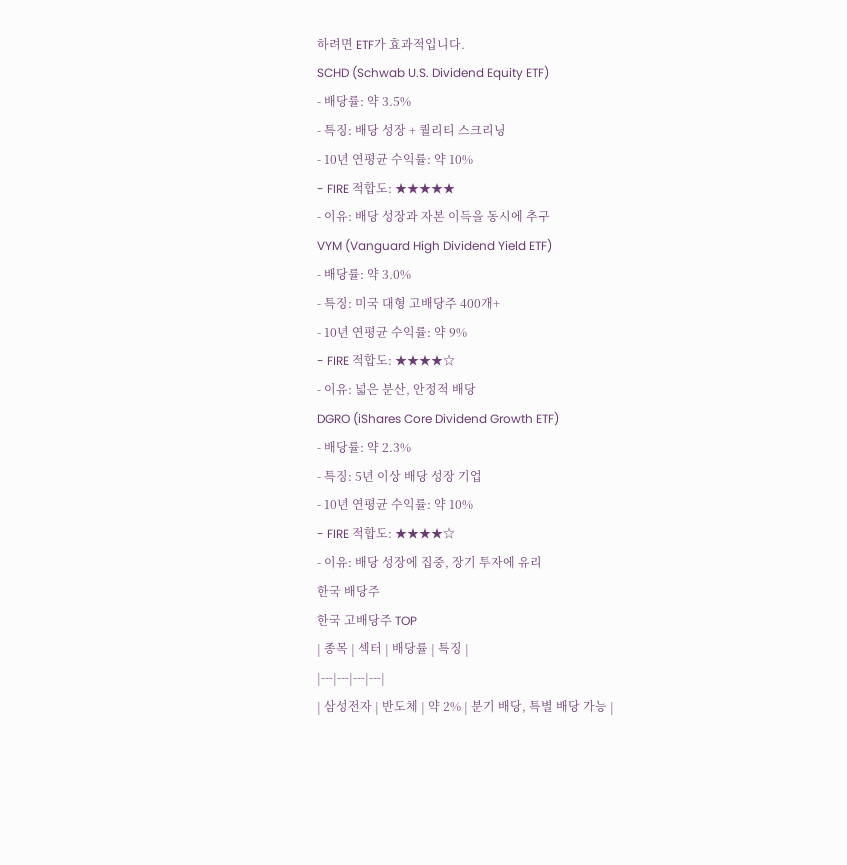하려면 ETF가 효과적입니다.
SCHD (Schwab U.S. Dividend Equity ETF)
- 배당률: 약 3.5%
- 특징: 배당 성장 + 퀄리티 스크리닝
- 10년 연평균 수익률: 약 10%
- FIRE 적합도: ★★★★★
- 이유: 배당 성장과 자본 이득을 동시에 추구
VYM (Vanguard High Dividend Yield ETF)
- 배당률: 약 3.0%
- 특징: 미국 대형 고배당주 400개+
- 10년 연평균 수익률: 약 9%
- FIRE 적합도: ★★★★☆
- 이유: 넓은 분산, 안정적 배당
DGRO (iShares Core Dividend Growth ETF)
- 배당률: 약 2.3%
- 특징: 5년 이상 배당 성장 기업
- 10년 연평균 수익률: 약 10%
- FIRE 적합도: ★★★★☆
- 이유: 배당 성장에 집중, 장기 투자에 유리
한국 배당주
한국 고배당주 TOP
| 종목 | 섹터 | 배당률 | 특징 |
|---|---|---|---|
| 삼성전자 | 반도체 | 약 2% | 분기 배당, 특별 배당 가능 |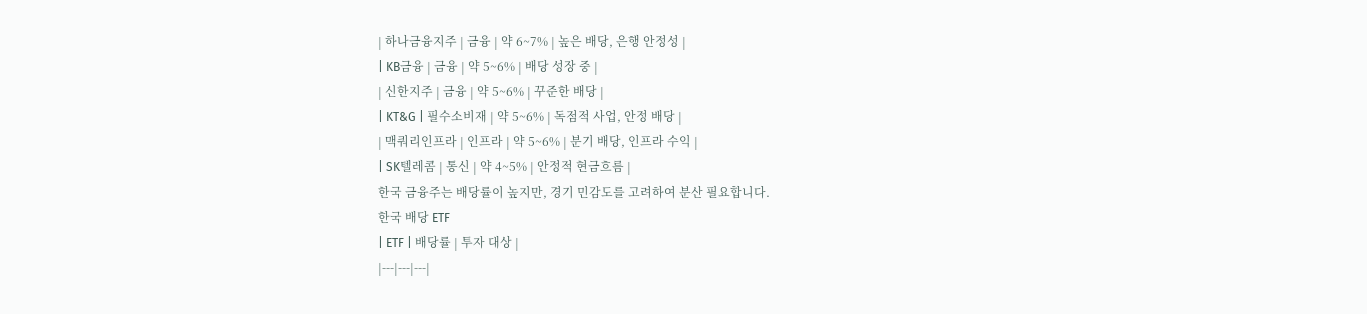| 하나금융지주 | 금융 | 약 6~7% | 높은 배당, 은행 안정성 |
| KB금융 | 금융 | 약 5~6% | 배당 성장 중 |
| 신한지주 | 금융 | 약 5~6% | 꾸준한 배당 |
| KT&G | 필수소비재 | 약 5~6% | 독점적 사업, 안정 배당 |
| 맥쿼리인프라 | 인프라 | 약 5~6% | 분기 배당, 인프라 수익 |
| SK텔레콤 | 통신 | 약 4~5% | 안정적 현금흐름 |
한국 금융주는 배당률이 높지만, 경기 민감도를 고려하여 분산 필요합니다.
한국 배당 ETF
| ETF | 배당률 | 투자 대상 |
|---|---|---|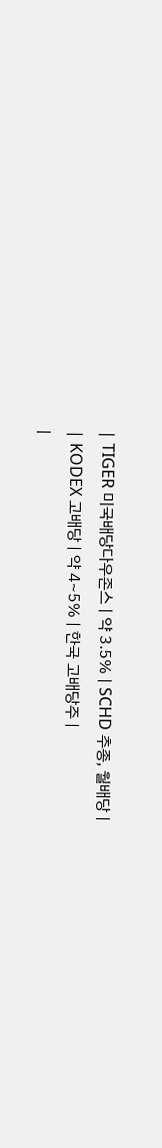| TIGER 미국배당다우존스 | 약 3.5% | SCHD 추종, 월배당 |
| KODEX 고배당 | 약 4~5% | 한국 고배당주 |
|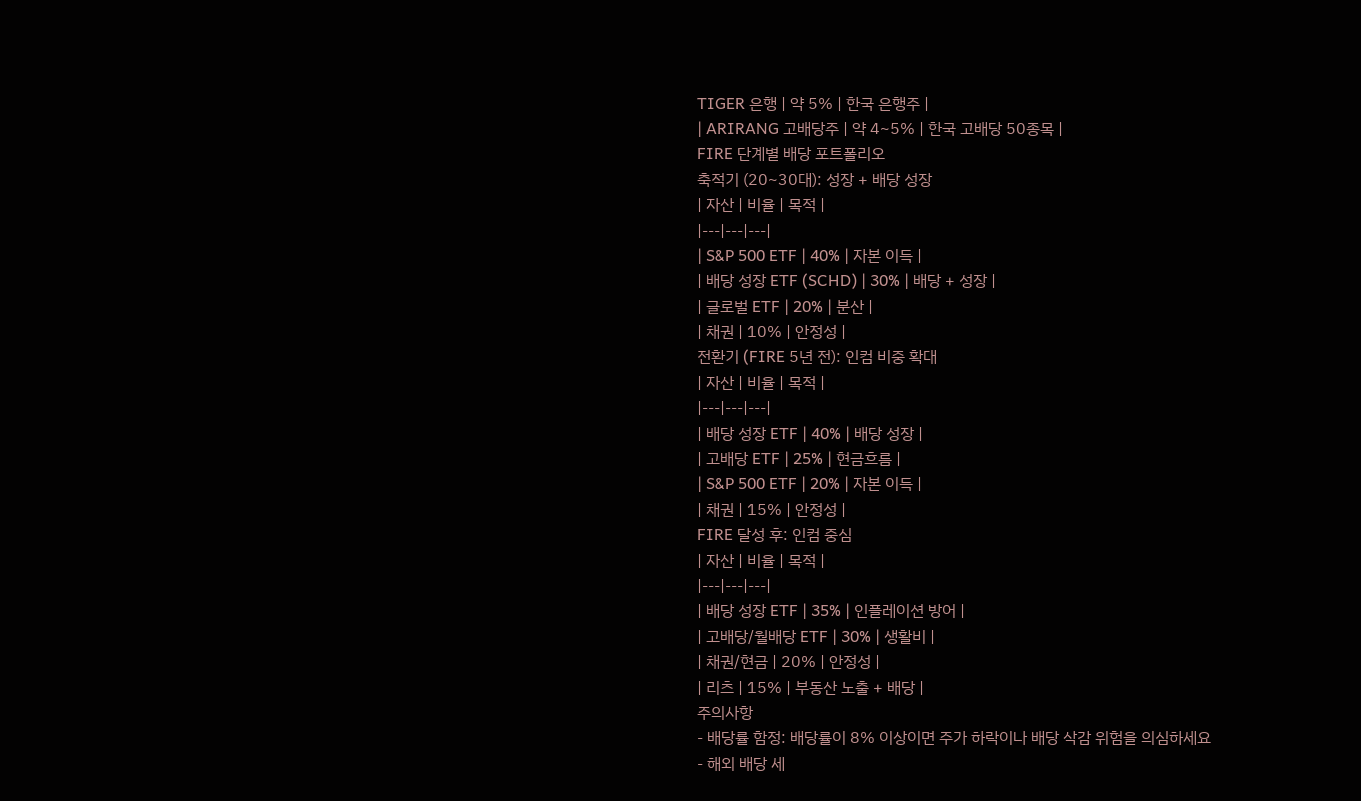TIGER 은행 | 약 5% | 한국 은행주 |
| ARIRANG 고배당주 | 약 4~5% | 한국 고배당 50종목 |
FIRE 단계별 배당 포트폴리오
축적기 (20~30대): 성장 + 배당 성장
| 자산 | 비율 | 목적 |
|---|---|---|
| S&P 500 ETF | 40% | 자본 이득 |
| 배당 성장 ETF (SCHD) | 30% | 배당 + 성장 |
| 글로벌 ETF | 20% | 분산 |
| 채권 | 10% | 안정성 |
전환기 (FIRE 5년 전): 인컴 비중 확대
| 자산 | 비율 | 목적 |
|---|---|---|
| 배당 성장 ETF | 40% | 배당 성장 |
| 고배당 ETF | 25% | 현금흐름 |
| S&P 500 ETF | 20% | 자본 이득 |
| 채권 | 15% | 안정성 |
FIRE 달성 후: 인컴 중심
| 자산 | 비율 | 목적 |
|---|---|---|
| 배당 성장 ETF | 35% | 인플레이션 방어 |
| 고배당/월배당 ETF | 30% | 생활비 |
| 채권/현금 | 20% | 안정성 |
| 리츠 | 15% | 부동산 노출 + 배당 |
주의사항
- 배당률 함정: 배당률이 8% 이상이면 주가 하락이나 배당 삭감 위험을 의심하세요
- 해외 배당 세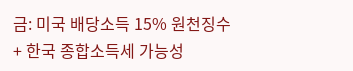금: 미국 배당소득 15% 원천징수 + 한국 종합소득세 가능성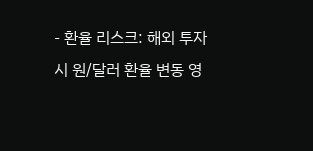- 환율 리스크: 해외 투자 시 원/달러 환율 변동 영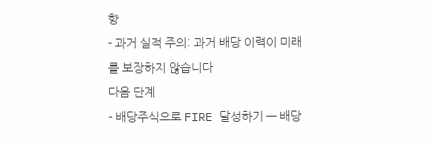향
- 과거 실적 주의: 과거 배당 이력이 미래를 보장하지 않습니다
다음 단계
- 배당주식으로 FIRE 달성하기 — 배당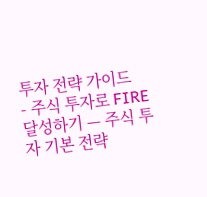투자 전략 가이드
- 주식 투자로 FIRE 달성하기 — 주식 투자 기본 전략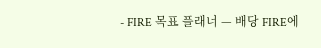- FIRE 목표 플래너 — 배당 FIRE에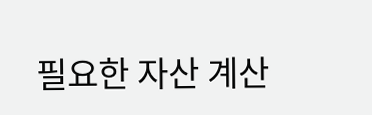필요한 자산 계산